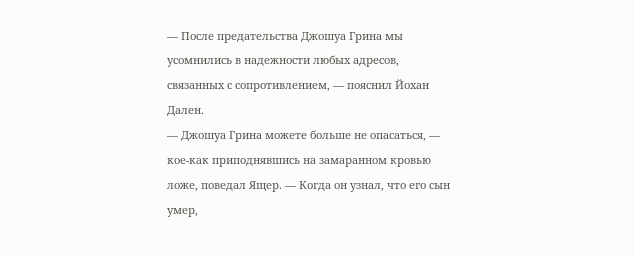— После предательства Джошуа Грина мы усомнились в надежности любых адресов, связанных с сопротивлением, — пояснил Йохан Дален.
— Джошуа Грина можете больше не опасаться, — кое-как приподнявшись на замаранном кровью ложе, поведал Ящер. — Когда он узнал, что его сын умер,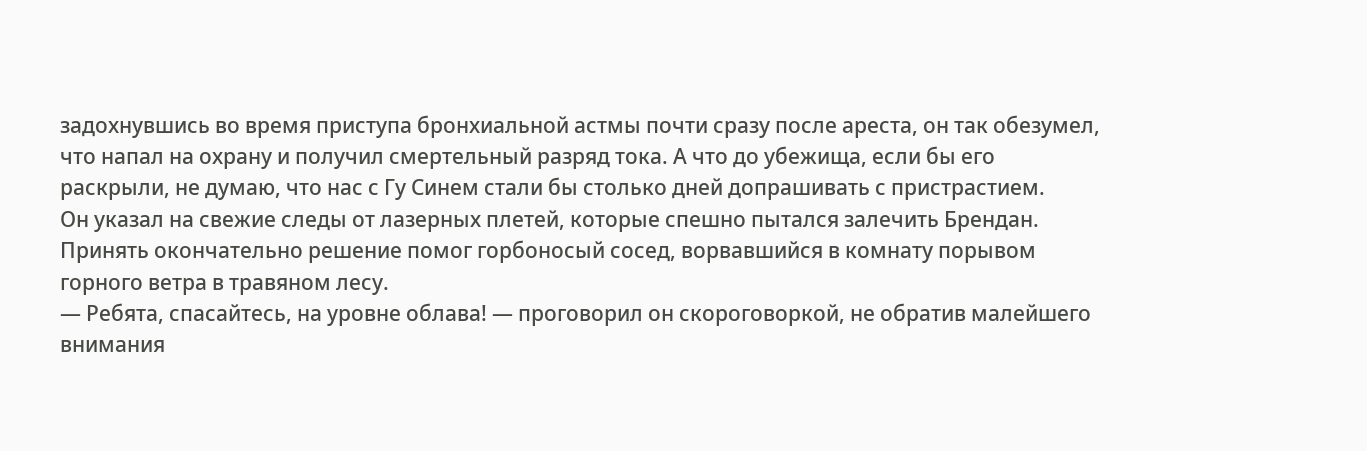задохнувшись во время приступа бронхиальной астмы почти сразу после ареста, он так обезумел, что напал на охрану и получил смертельный разряд тока. А что до убежища, если бы его раскрыли, не думаю, что нас с Гу Синем стали бы столько дней допрашивать с пристрастием.
Он указал на свежие следы от лазерных плетей, которые спешно пытался залечить Брендан.
Принять окончательно решение помог горбоносый сосед, ворвавшийся в комнату порывом горного ветра в травяном лесу.
— Ребята, спасайтесь, на уровне облава! — проговорил он скороговоркой, не обратив малейшего внимания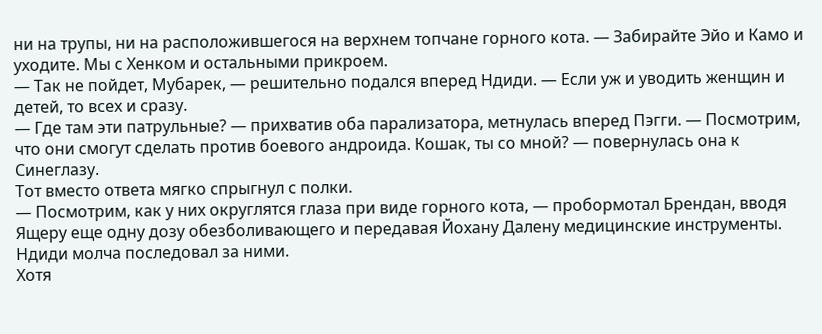ни на трупы, ни на расположившегося на верхнем топчане горного кота. — Забирайте Эйо и Камо и уходите. Мы с Хенком и остальными прикроем.
— Так не пойдет, Мубарек, — решительно подался вперед Ндиди. — Если уж и уводить женщин и детей, то всех и сразу.
— Где там эти патрульные? — прихватив оба парализатора, метнулась вперед Пэгги. — Посмотрим, что они смогут сделать против боевого андроида. Кошак, ты со мной? — повернулась она к Синеглазу.
Тот вместо ответа мягко спрыгнул с полки.
— Посмотрим, как у них округлятся глаза при виде горного кота, — пробормотал Брендан, вводя Ящеру еще одну дозу обезболивающего и передавая Йохану Далену медицинские инструменты.
Ндиди молча последовал за ними.
Хотя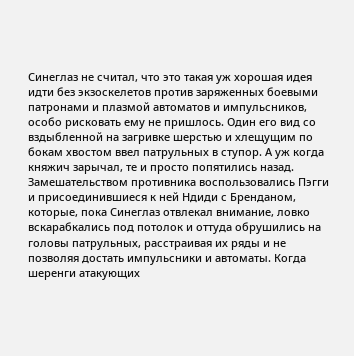Синеглаз не считал, что это такая уж хорошая идея идти без экзоскелетов против заряженных боевыми патронами и плазмой автоматов и импульсников, особо рисковать ему не пришлось. Один его вид со вздыбленной на загривке шерстью и хлещущим по бокам хвостом ввел патрульных в ступор. А уж когда княжич зарычал, те и просто попятились назад.
Замешательством противника воспользовались Пэгги и присоединившиеся к ней Ндиди с Бренданом, которые, пока Синеглаз отвлекал внимание, ловко вскарабкались под потолок и оттуда обрушились на головы патрульных, расстраивая их ряды и не позволяя достать импульсники и автоматы. Когда шеренги атакующих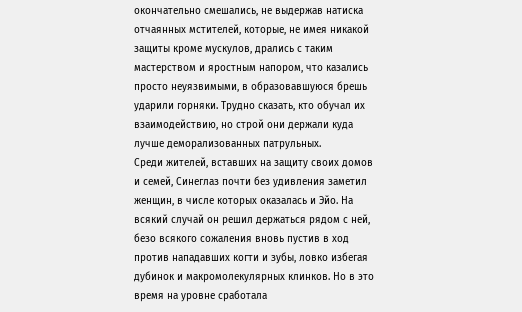окончательно смешались, не выдержав натиска отчаянных мстителей, которые, не имея никакой защиты кроме мускулов, дрались с таким мастерством и яростным напором, что казались просто неуязвимыми, в образовавшуюся брешь ударили горняки. Трудно сказать, кто обучал их взаимодействию, но строй они держали куда лучше деморализованных патрульных.
Среди жителей, вставших на защиту своих домов и семей, Синеглаз почти без удивления заметил женщин, в числе которых оказалась и Эйо. На всякий случай он решил держаться рядом с ней, безо всякого сожаления вновь пустив в ход против нападавших когти и зубы, ловко избегая дубинок и макромолекулярных клинков. Но в это время на уровне сработала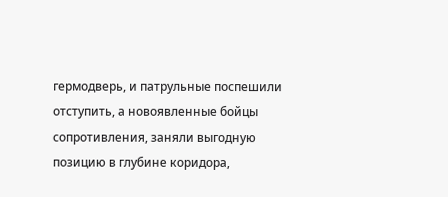гермодверь, и патрульные поспешили отступить, а новоявленные бойцы сопротивления, заняли выгодную позицию в глубине коридора,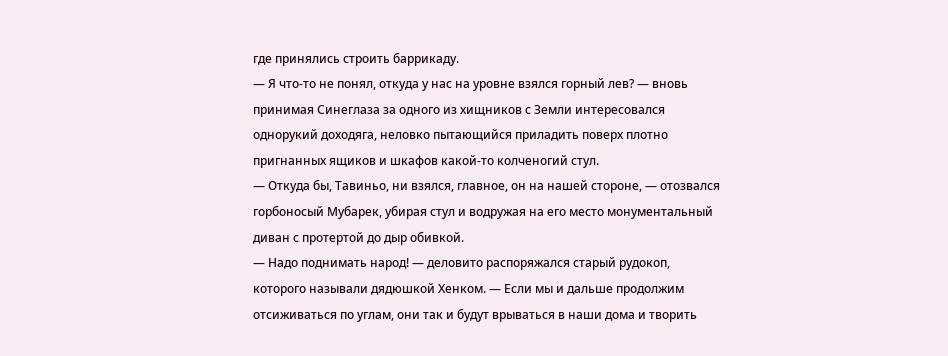где принялись строить баррикаду.
— Я что-то не понял, откуда у нас на уровне взялся горный лев? — вновь принимая Синеглаза за одного из хищников с Земли интересовался однорукий доходяга, неловко пытающийся приладить поверх плотно пригнанных ящиков и шкафов какой-то колченогий стул.
— Откуда бы, Тавиньо, ни взялся, главное, он на нашей стороне, — отозвался горбоносый Мубарек, убирая стул и водружая на его место монументальный диван с протертой до дыр обивкой.
— Надо поднимать народ! — деловито распоряжался старый рудокоп, которого называли дядюшкой Хенком. — Если мы и дальше продолжим отсиживаться по углам, они так и будут врываться в наши дома и творить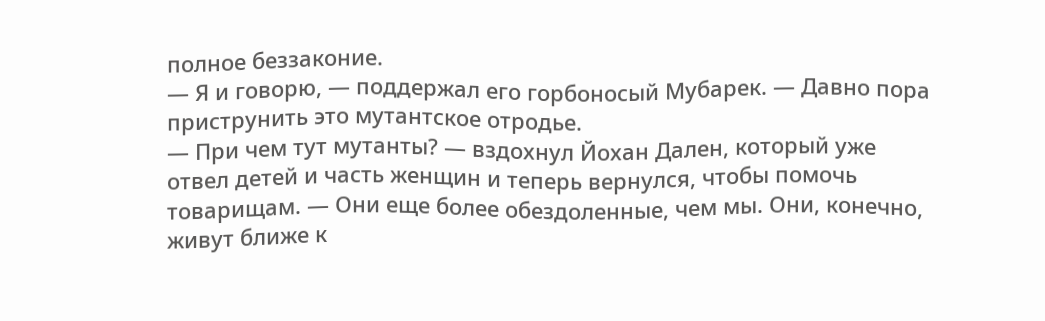полное беззаконие.
— Я и говорю, — поддержал его горбоносый Мубарек. — Давно пора приструнить это мутантское отродье.
— При чем тут мутанты? — вздохнул Йохан Дален, который уже отвел детей и часть женщин и теперь вернулся, чтобы помочь товарищам. — Они еще более обездоленные, чем мы. Они, конечно, живут ближе к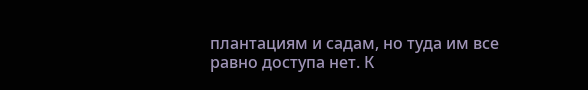плантациям и садам, но туда им все равно доступа нет. К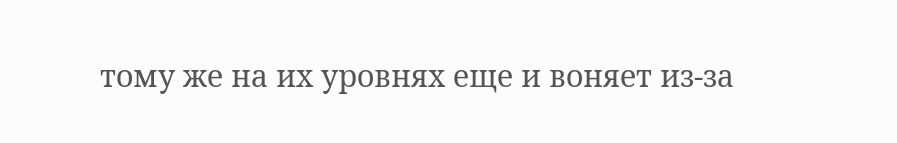тому же на их уровнях еще и воняет из-за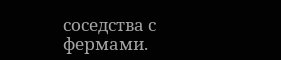соседства с фермами.